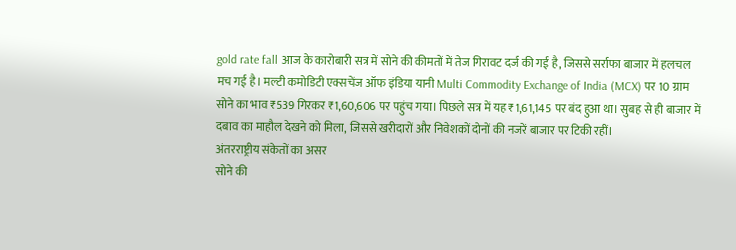gold rate fall आज के कारोबारी सत्र में सोने की कीमतों में तेज गिरावट दर्ज की गई है, जिससे सर्राफा बाजार में हलचल मच गई है। मल्टी कमोडिटी एक्सचेंज ऑफ इंडिया यानी Multi Commodity Exchange of India (MCX) पर 10 ग्राम सोने का भाव ₹539 गिरकर ₹1,60,606 पर पहुंच गया। पिछले सत्र में यह ₹1,61,145 पर बंद हुआ था। सुबह से ही बाजार में दबाव का माहौल देखने को मिला, जिससे खरीदारों और निवेशकों दोनों की नजरें बाजार पर टिकी रहीं।
अंतरराष्ट्रीय संकेतों का असर
सोने की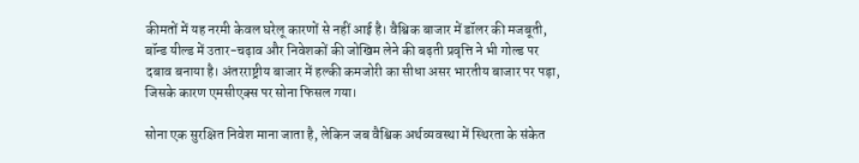कीमतों में यह नरमी केवल घरेलू कारणों से नहीं आई है। वैश्विक बाजार में डॉलर की मजबूती, बॉन्ड यील्ड में उतार-चढ़ाव और निवेशकों की जोखिम लेने की बढ़ती प्रवृत्ति ने भी गोल्ड पर दबाव बनाया है। अंतरराष्ट्रीय बाजार में हल्की कमजोरी का सीधा असर भारतीय बाजार पर पड़ा, जिसके कारण एमसीएक्स पर सोना फिसल गया।

सोना एक सुरक्षित निवेश माना जाता है, लेकिन जब वैश्विक अर्थव्यवस्था में स्थिरता के संकेत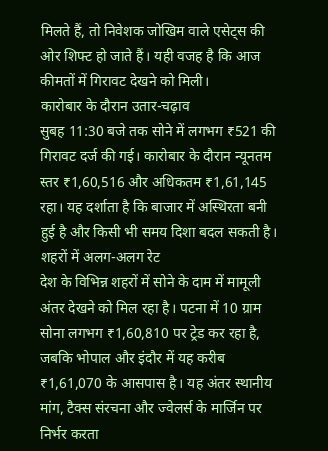मिलते हैं, तो निवेशक जोखिम वाले एसेट्स की ओर शिफ्ट हो जाते हैं। यही वजह है कि आज कीमतों में गिरावट देखने को मिली।
कारोबार के दौरान उतार-चढ़ाव
सुबह 11:30 बजे तक सोने में लगभग ₹521 की गिरावट दर्ज की गई। कारोबार के दौरान न्यूनतम स्तर ₹1,60,516 और अधिकतम ₹1,61,145 रहा। यह दर्शाता है कि बाजार में अस्थिरता बनी हुई है और किसी भी समय दिशा बदल सकती है।
शहरों में अलग-अलग रेट
देश के विभिन्न शहरों में सोने के दाम में मामूली अंतर देखने को मिल रहा है। पटना में 10 ग्राम सोना लगभग ₹1,60,810 पर ट्रेड कर रहा है, जबकि भोपाल और इंदौर में यह करीब ₹1,61,070 के आसपास है। यह अंतर स्थानीय मांग, टैक्स संरचना और ज्वेलर्स के मार्जिन पर निर्भर करता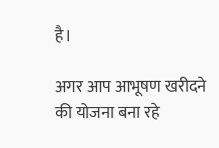है।

अगर आप आभूषण खरीदने की योजना बना रहे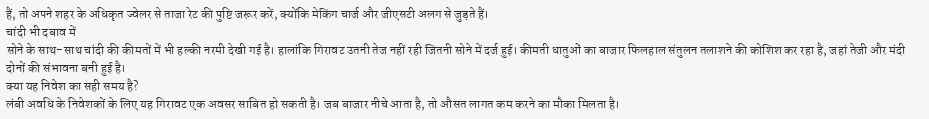हैं, तो अपने शहर के अधिकृत ज्वेलर से ताजा रेट की पुष्टि जरूर करें, क्योंकि मेकिंग चार्ज और जीएसटी अलग से जुड़ते हैं।
चांदी भी दबाव में
सोने के साथ-साथ चांदी की कीमतों में भी हल्की नरमी देखी गई है। हालांकि गिरावट उतनी तेज नहीं रही जितनी सोने में दर्ज हुई। कीमती धातुओं का बाजार फिलहाल संतुलन तलाशने की कोशिश कर रहा है, जहां तेजी और मंदी दोनों की संभावना बनी हुई है।
क्या यह निवेश का सही समय है?
लंबी अवधि के निवेशकों के लिए यह गिरावट एक अवसर साबित हो सकती है। जब बाजार नीचे आता है, तो औसत लागत कम करने का मौका मिलता है।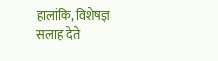हालांकि, विशेषज्ञ सलाह देते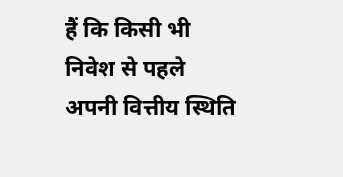हैं कि किसी भी निवेश से पहले अपनी वित्तीय स्थिति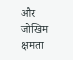और जोखिम क्षमता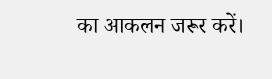का आकलन जरूर करें।